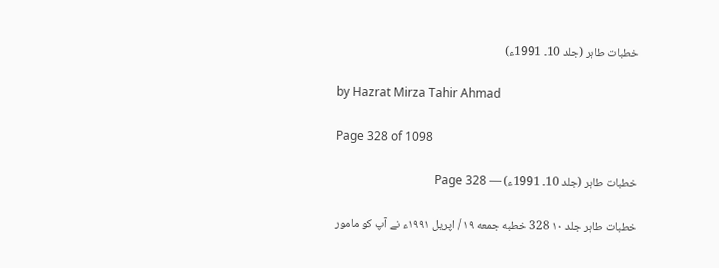خطبات طاہر (جلد 10۔ 1991ء)

by Hazrat Mirza Tahir Ahmad

Page 328 of 1098

خطبات طاہر (جلد 10۔ 1991ء) — Page 328

خطبات طاہر جلد ۱۰ 328 خطبه جمعه ۱۹ / اپریل ۱۹۹۱ء نے آپ کو مامور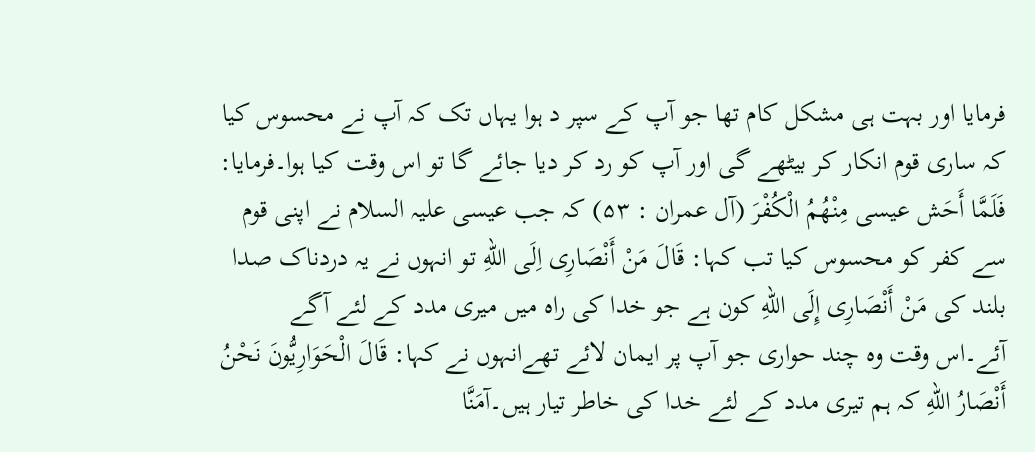فرمایا اور بہت ہی مشکل کام تھا جو آپ کے سپر د ہوا یہاں تک کہ آپ نے محسوس کیا کہ ساری قوم انکار کر بیٹھے گی اور آپ کو رد کر دیا جائے گا تو اس وقت کیا ہوا۔فرمایا: فَلَمَّا أَحَش عیسی مِنْهُمُ الْكُفْرَ (آل عمران : ۵۳) کہ جب عیسی علیہ السلام نے اپنی قوم سے کفر کو محسوس کیا تب کہا: قَالَ مَنْ أَنْصَارِی اِلَى اللهِ تو انہوں نے یہ دردناک صدا بلند کی مَنْ أَنْصَارِی إِلَى اللهِ کون ہے جو خدا کی راہ میں میری مدد کے لئے آگے آئے۔اس وقت وہ چند حواری جو آپ پر ایمان لائے تھےانہوں نے کہا: قَالَ الْحَوَارِيُّونَ نَحْنُ أَنْصَارُ اللهِ کہ ہم تیری مدد کے لئے خدا کی خاطر تیار ہیں۔آمَنَّا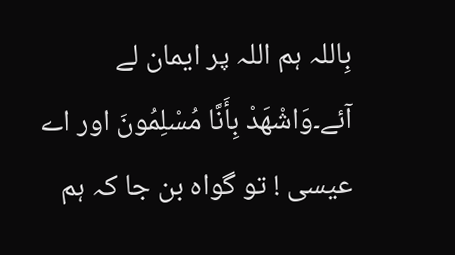بِاللہ ہم اللہ پر ایمان لے آئے۔وَاشْهَدْ بِأَنَّا مُسْلِمُونَ اور اے عیسی ! تو گواہ بن جا کہ ہم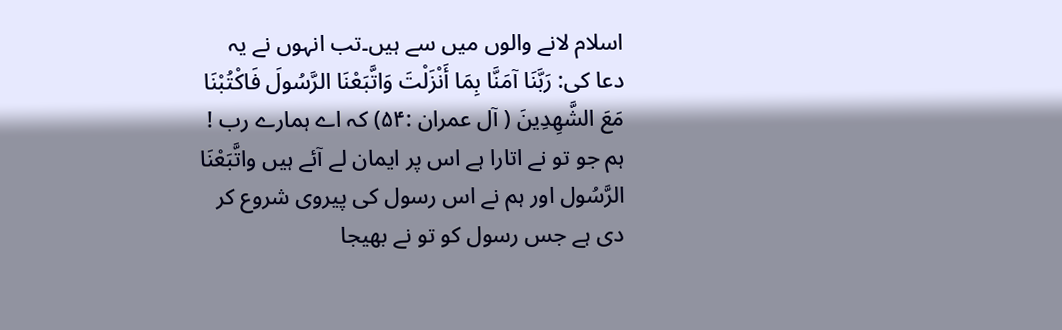اسلام لانے والوں میں سے ہیں۔تب انہوں نے یہ دعا کی: رَبَّنَا آمَنَّا بِمَا أَنْزَلْتَ وَاتَّبَعْنَا الرَّسُولَ فَاكْتُبْنَا مَعَ الشَّهِدِينَ ( آل عمران :۵۴) کہ اے ہمارے رب ! ہم جو تو نے اتارا ہے اس پر ایمان لے آئے ہیں واتَّبَعْنَا الرَّسُول اور ہم نے اس رسول کی پیروی شروع کر دی ہے جس رسول کو تو نے بھیجا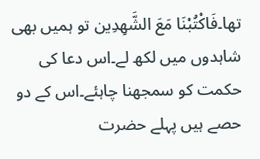تھا۔فَاكْتُبْنَا مَعَ الشَّهِدِین تو ہمیں بھی شاہدوں میں لکھ لے۔اس دعا کی حکمت کو سمجھنا چاہئے۔اس کے دو حصے ہیں پہلے حضرت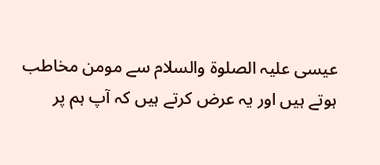عیسی علیہ الصلوۃ والسلام سے مومن مخاطب ہوتے ہیں اور یہ عرض کرتے ہیں کہ آپ ہم پر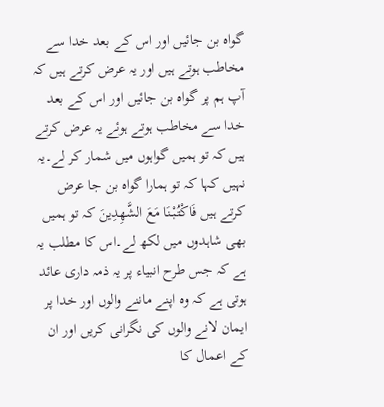گواہ بن جائیں اور اس کے بعد خدا سے مخاطب ہوتے ہیں اور یہ عرض کرتے ہیں کہ آپ ہم پر گواہ بن جائیں اور اس کے بعد خدا سے مخاطب ہوتے ہوئے یہ عرض کرتے ہیں کہ تو ہمیں گواہوں میں شمار کر لے۔یہ نہیں کہا کہ تو ہمارا گواہ بن جا عرض کرتے ہیں فَاكْتُبْنَا مَعَ الشَّهِدِینَ کہ تو ہمیں بھی شاہدوں میں لکھ لے۔اس کا مطلب یہ ہے کہ جس طرح انبیاء پر یہ ذمہ داری عائد ہوتی ہے کہ وہ اپنے ماننے والوں اور خدا پر ایمان لانے والوں کی نگرانی کریں اور ان کے اعمال کا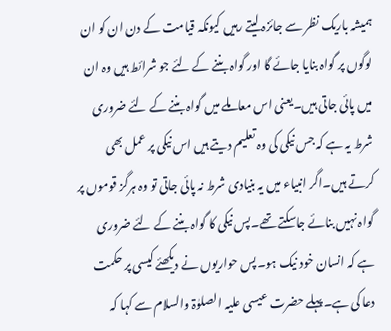ہمیشہ باریک نظر سے جائزہ لیتے رہیں کیونکہ قیامت کے دن ان کو ان لوگوں پر گواہ بنایا جائے گا اور گواہ بننے کے لئے جو شرائط ہیں وہ ان میں پائی جاتی ہیں۔یعنی اس معاملے میں گواہ بننے کے لئے ضروری شرط یہ ہے کہ جس نیکی کی وہ تعلیم دیتے ہیں اس نیکی پر عمل بھی کرتے ہیں۔اگر انبیاء میں یہ بنیادی شرط نہ پائی جاتی تو وہ ہرگز قوموں پر گواہ نہیں بنائے جاسکتے تھے۔پس نیکی کا گواہ بننے کے لئے ضروری ہے کہ انسان خود نیک ہو۔پس حواریوں نے دیکھئے کیسی پر حکمت دعا کی ہے۔پہلے حضرت عیسی علیہ الصلوٰۃ والسلام سے کہا کہ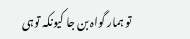تو ہمار گواہ بن جا کیونکہ توہی